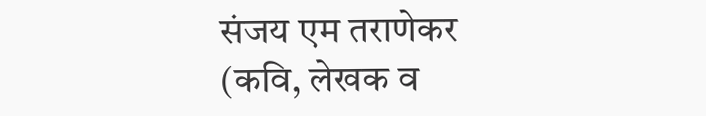संजय एम तराणेकर
(कवि, लेखक व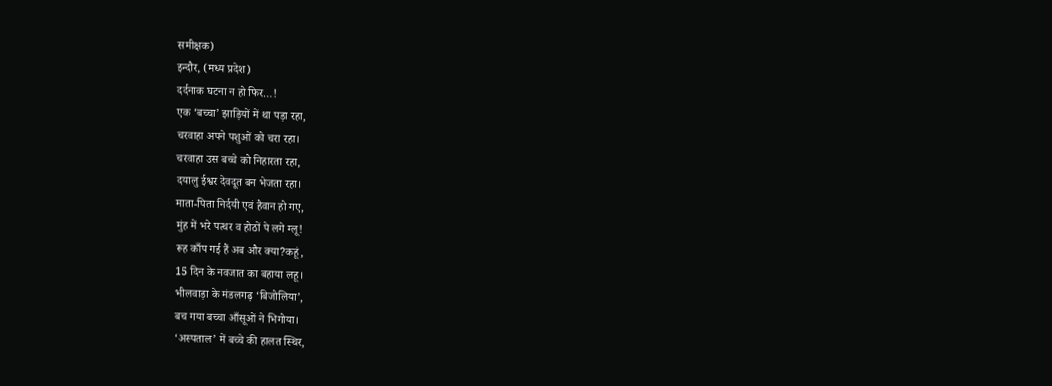समीक्षक)
इन्दौर, (मध्य प्रदेश)
दर्दनाक घटना न हो फिर…!
एक ‘बच्चा’ झाड़ियों में था पड़ा रहा,
चरवाहा अपने पशुओं को चरा रहा।
चरवाहा उस बच्चे को निहारता रहा,
दयालु ईश्वर देवदूत बन भेजता रहा।
माता-पिता निर्दयी एवं हैवान हो गए,
मुंह में भरे पत्थर व होठों पे लगे ग्लू!
रूह काँप गई हैं अब और क्या?कहूं,
15 दिन के नवजात का बहाया लहू।
भीलवाड़ा के मंडलगढ़ ‘बिजोलिया’,
बच गया बच्चा आँसूओं ने भिगोया।
‘अस्पताल’ में बच्चे की हालत स्थिर,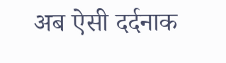अब ऐसी दर्दनाक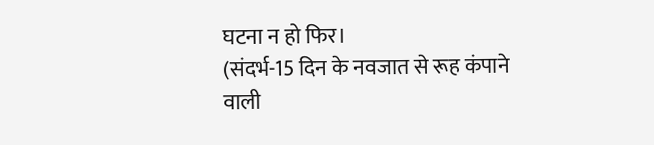घटना न हो फिर।
(संदर्भ-15 दिन के नवजात से रूह कंपाने वाली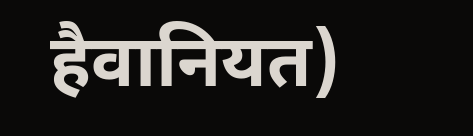हैवानियत)